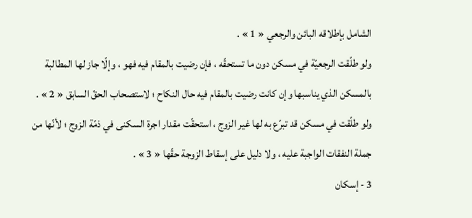الشامل بإطلاقه البائن والرجعي « 1 » .
ولو طلّقت الرجعيّة في مسكن دون ما تستحقّه ، فإن رضيت بالمقام فيه فهو ، وإلّا جاز لها المطالبة بالمسكن الذي يناسبها وإن كانت رضيت بالمقام فيه حال النكاح ؛ لاستصحاب الحقّ السابق « 2 » .
ولو طلّقت في مسكن قد تبرّع به لها غير الزوج ، استحقّت مقدار اجرة السكنى في ذمّة الزوج ؛ لأنّها من جملة النفقات الواجبة عليه ، ولا دليل على إسقاط الزوجة حقّها « 3 » .
3 - إسكان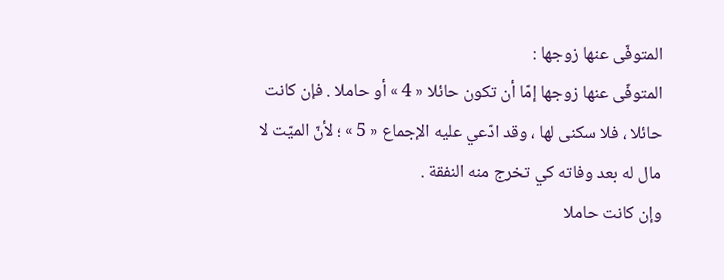المتوفّى عنها زوجها :
المتوفّى عنها زوجها إمّا أن تكون حائلا « 4 » أو حاملا . فإن كانت حائلا ، فلا سكنى لها ، وقد ادّعي عليه الإجماع « 5 » ؛ لأنّ الميّت لا مال له بعد وفاته كي تخرج منه النفقة .
وإن كانت حاملا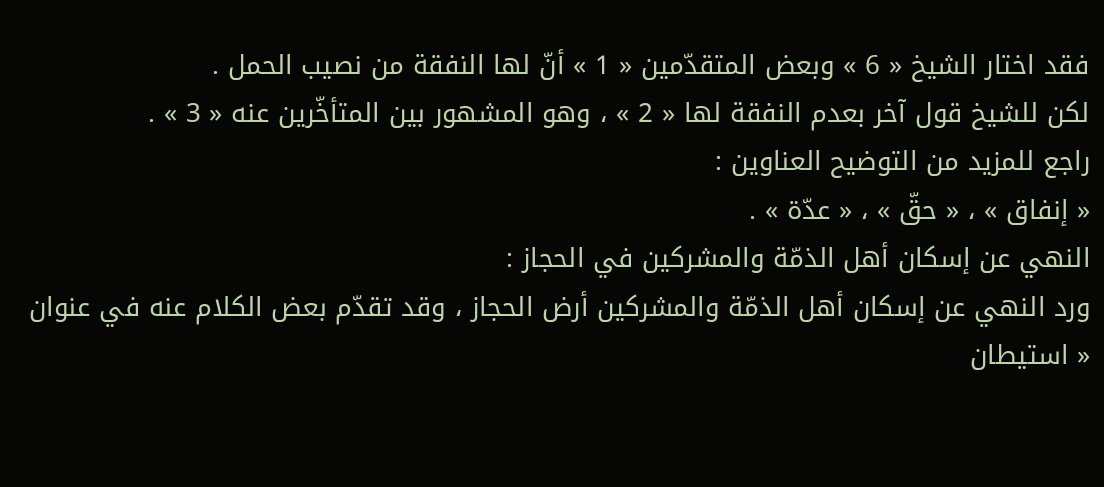فقد اختار الشيخ « 6 » وبعض المتقدّمين « 1 » أنّ لها النفقة من نصيب الحمل .
لكن للشيخ قول آخر بعدم النفقة لها « 2 » ، وهو المشهور بين المتأخّرين عنه « 3 » .
راجع للمزيد من التوضيح العناوين :
« إنفاق » ، « حقّ » ، « عدّة » .
النهي عن إسكان أهل الذمّة والمشركين في الحجاز :
ورد النهي عن إسكان أهل الذمّة والمشركين أرض الحجاز ، وقد تقدّم بعض الكلام عنه في عنوان « استيطان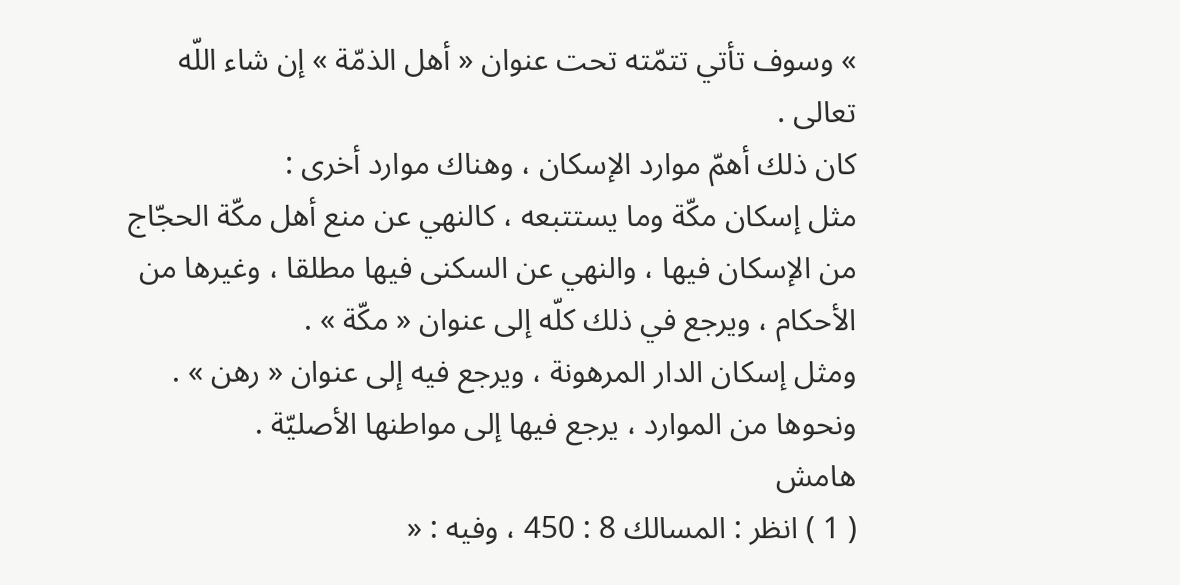» وسوف تأتي تتمّته تحت عنوان « أهل الذمّة » إن شاء اللّه تعالى .
كان ذلك أهمّ موارد الإسكان ، وهناك موارد أخرى :
مثل إسكان مكّة وما يستتبعه ، كالنهي عن منع أهل مكّة الحجّاج من الإسكان فيها ، والنهي عن السكنى فيها مطلقا ، وغيرها من الأحكام ، ويرجع في ذلك كلّه إلى عنوان « مكّة » .
ومثل إسكان الدار المرهونة ، ويرجع فيه إلى عنوان « رهن » .
ونحوها من الموارد ، يرجع فيها إلى مواطنها الأصليّة .
هامش
( 1 ) انظر : المسالك 8 : 450 ، وفيه : «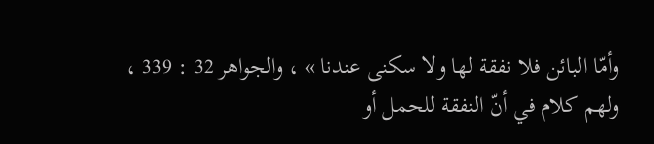وأمّا البائن فلا نفقة لها ولا سكنى عندنا » ، والجواهر 32 : 339 ، ولهم كلام في أنّ النفقة للحمل أو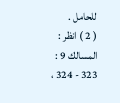للحامل .
( 2 ) انظر : المسالك 9 : 323 - 324 ،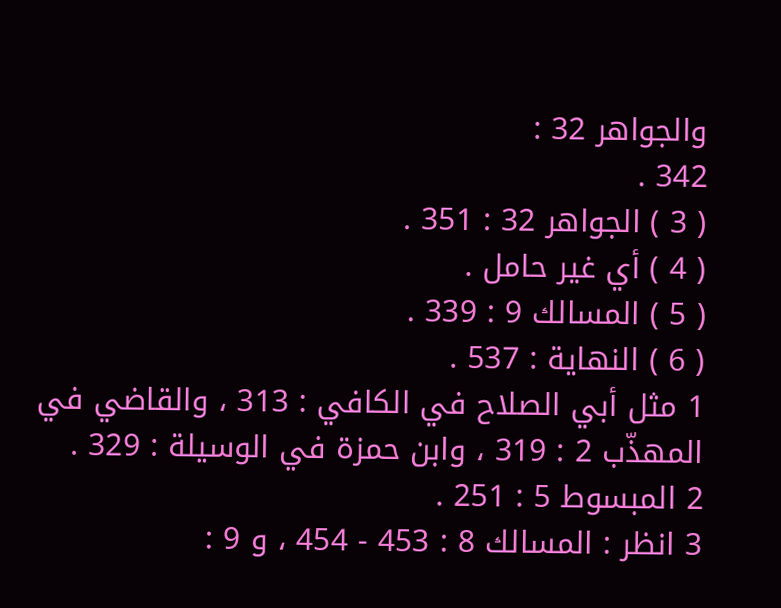والجواهر 32 :
342 .
( 3 ) الجواهر 32 : 351 .
( 4 ) أي غير حامل .
( 5 ) المسالك 9 : 339 .
( 6 ) النهاية : 537 .
1 مثل أبي الصلاح في الكافي : 313 ، والقاضي في المهذّب 2 : 319 ، وابن حمزة في الوسيلة : 329 .
2 المبسوط 5 : 251 .
3 انظر : المسالك 8 : 453 - 454 ، و 9 :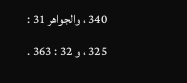340 ، والجواهر 31 : 325 ، و 32 : 363 .